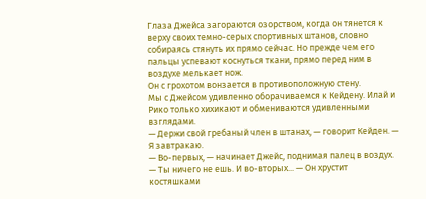Глаза Джейса загораются озорством, когда он тянется к верху своих темно-серых спортивных штанов, словно собираясь стянуть их прямо сейчас. Но прежде чем его пальцы успевают коснуться ткани, прямо перед ним в воздухе мелькает нож.
Он с грохотом вонзается в противоположную стену.
Мы с Джейсом удивленно оборачиваемся к Кейдену. Илай и Рико только хихикают и обмениваются удивленными взглядами.
— Держи свой гребаный член в штанах, — говорит Кейден. — Я завтракаю.
— Во-первых, — начинает Джейс, поднимая палец в воздух. — Ты ничего не ешь. И во-вторых... — Он хрустит костяшками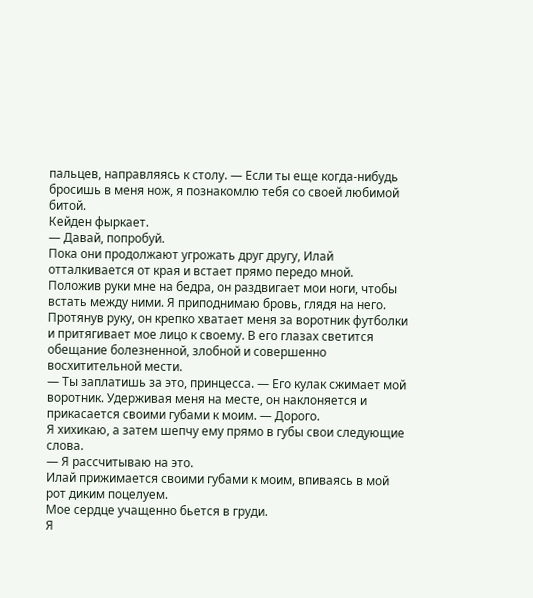пальцев, направляясь к столу. — Если ты еще когда-нибудь бросишь в меня нож, я познакомлю тебя со своей любимой битой.
Кейден фыркает.
— Давай, попробуй.
Пока они продолжают угрожать друг другу, Илай отталкивается от края и встает прямо передо мной. Положив руки мне на бедра, он раздвигает мои ноги, чтобы встать между ними. Я приподнимаю бровь, глядя на него.
Протянув руку, он крепко хватает меня за воротник футболки и притягивает мое лицо к своему. В его глазах светится обещание болезненной, злобной и совершенно восхитительной мести.
— Ты заплатишь за это, принцесса. — Его кулак сжимает мой воротник. Удерживая меня на месте, он наклоняется и прикасается своими губами к моим. — Дорого.
Я хихикаю, а затем шепчу ему прямо в губы свои следующие слова.
— Я рассчитываю на это.
Илай прижимается своими губами к моим, впиваясь в мой рот диким поцелуем.
Мое сердце учащенно бьется в груди.
Я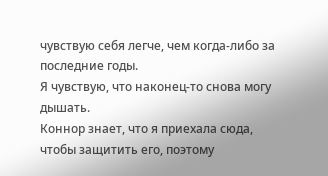чувствую себя легче, чем когда-либо за последние годы.
Я чувствую, что наконец-то снова могу дышать.
Коннор знает, что я приехала сюда, чтобы защитить его, поэтому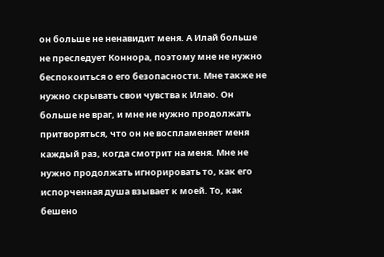он больше не ненавидит меня. А Илай больше не преследует Коннора, поэтому мне не нужно беспокоиться о его безопасности. Мне также не нужно скрывать свои чувства к Илаю. Он больше не враг, и мне не нужно продолжать притворяться, что он не воспламеняет меня каждый раз, когда смотрит на меня. Мне не нужно продолжать игнорировать то, как его испорченная душа взывает к моей. То, как бешено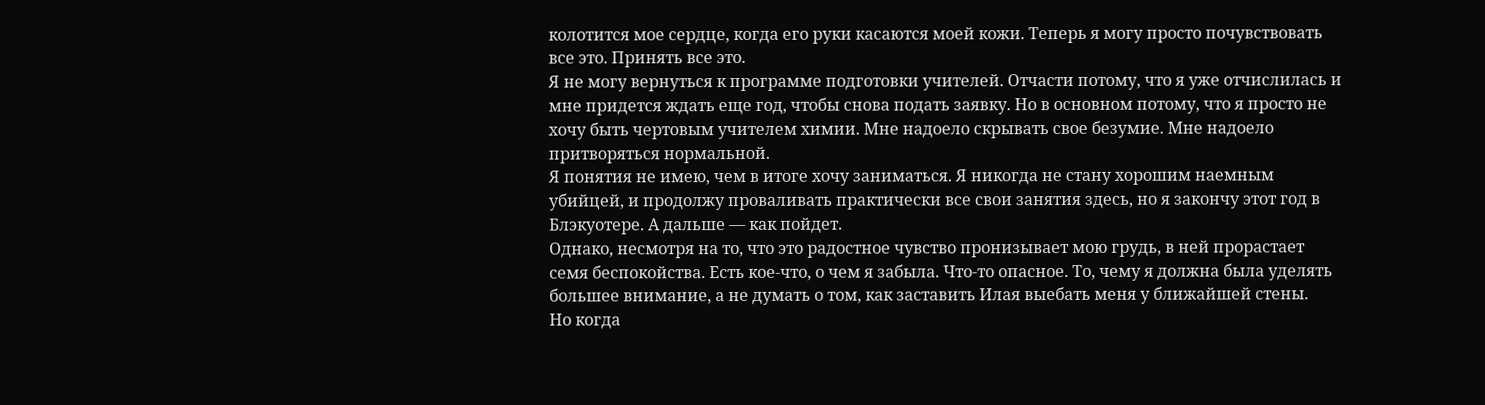колотится мое сердце, когда его руки касаются моей кожи. Теперь я могу просто почувствовать все это. Принять все это.
Я не могу вернуться к программе подготовки учителей. Отчасти потому, что я уже отчислилась и мне придется ждать еще год, чтобы снова подать заявку. Но в основном потому, что я просто не хочу быть чертовым учителем химии. Мне надоело скрывать свое безумие. Мне надоело притворяться нормальной.
Я понятия не имею, чем в итоге хочу заниматься. Я никогда не стану хорошим наемным убийцей, и продолжу проваливать практически все свои занятия здесь, но я закончу этот год в Блэкуотере. А дальше — как пойдет.
Однако, несмотря на то, что это радостное чувство пронизывает мою грудь, в ней прорастает семя беспокойства. Есть кое-что, о чем я забыла. Что-то опасное. То, чему я должна была уделять большее внимание, а не думать о том, как заставить Илая выебать меня у ближайшей стены.
Но когда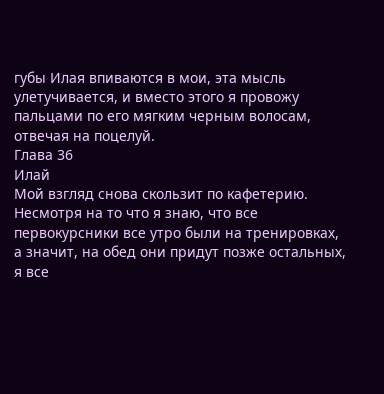губы Илая впиваются в мои, эта мысль улетучивается, и вместо этого я провожу пальцами по его мягким черным волосам, отвечая на поцелуй.
Глава 36
Илай
Мой взгляд снова скользит по кафетерию. Несмотря на то что я знаю, что все первокурсники все утро были на тренировках, а значит, на обед они придут позже остальных, я все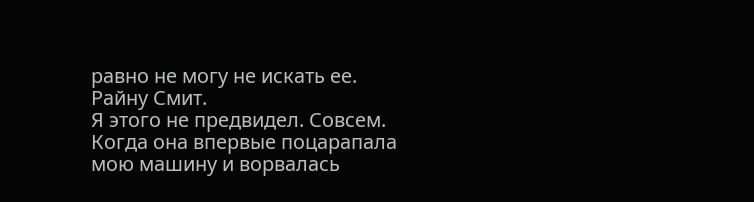равно не могу не искать ее.
Райну Смит.
Я этого не предвидел. Совсем. Когда она впервые поцарапала мою машину и ворвалась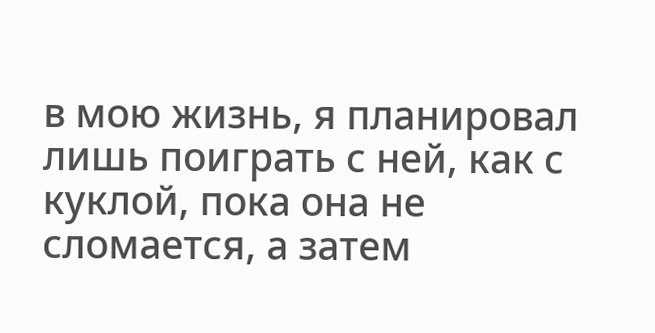в мою жизнь, я планировал лишь поиграть с ней, как с куклой, пока она не сломается, а затем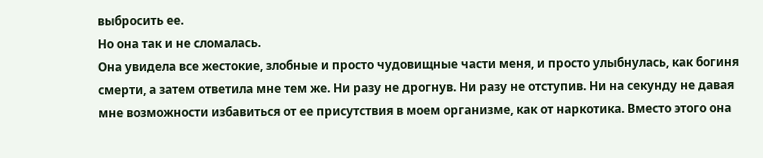выбросить ее.
Но она так и не сломалась.
Она увидела все жестокие, злобные и просто чудовищные части меня, и просто улыбнулась, как богиня смерти, а затем ответила мне тем же. Ни разу не дрогнув. Ни разу не отступив. Ни на секунду не давая мне возможности избавиться от ее присутствия в моем организме, как от наркотика. Вместо этого она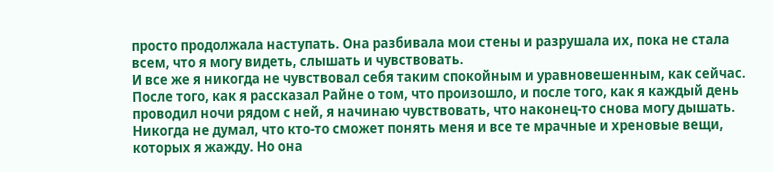просто продолжала наступать. Она разбивала мои стены и разрушала их, пока не стала всем, что я могу видеть, слышать и чувствовать.
И все же я никогда не чувствовал себя таким спокойным и уравновешенным, как сейчас.
После того, как я рассказал Райне о том, что произошло, и после того, как я каждый день проводил ночи рядом с ней, я начинаю чувствовать, что наконец-то снова могу дышать.
Никогда не думал, что кто-то сможет понять меня и все те мрачные и хреновые вещи, которых я жажду. Но она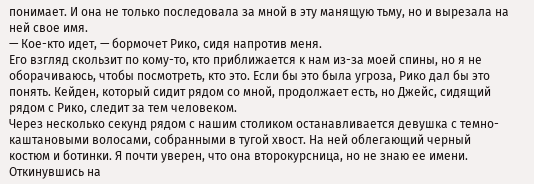понимает. И она не только последовала за мной в эту манящую тьму, но и вырезала на ней свое имя.
— Кое-кто идет, — бормочет Рико, сидя напротив меня.
Его взгляд скользит по кому-то, кто приближается к нам из-за моей спины, но я не оборачиваюсь, чтобы посмотреть, кто это. Если бы это была угроза, Рико дал бы это понять. Кейден, который сидит рядом со мной, продолжает есть, но Джейс, сидящий рядом с Рико, следит за тем человеком.
Через несколько секунд рядом с нашим столиком останавливается девушка с темно-каштановыми волосами, собранными в тугой хвост. На ней облегающий черный костюм и ботинки. Я почти уверен, что она второкурсница, но не знаю ее имени.
Откинувшись на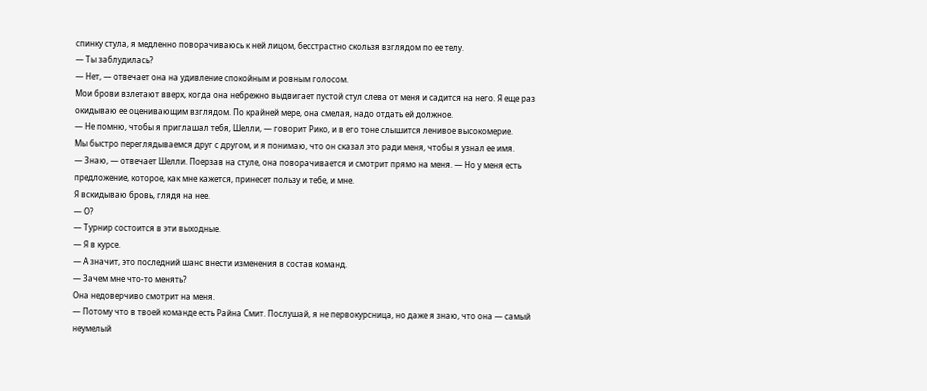спинку стула, я медленно поворачиваюсь к ней лицом, бесстрастно скользя взглядом по ее телу.
— Ты заблудилась?
— Нет, — отвечает она на удивление спокойным и ровным голосом.
Мои брови взлетают вверх, когда она небрежно выдвигает пустой стул слева от меня и садится на него. Я еще раз окидываю ее оценивающим взглядом. По крайней мере, она смелая, надо отдать ей должное.
— Не помню, чтобы я приглашал тебя, Шелли, — говорит Рико, и в его тоне слышится ленивое высокомерие.
Мы быстро переглядываемся друг с другом, и я понимаю, что он сказал это ради меня, чтобы я узнал ее имя.
— Знаю, — отвечает Шелли. Поерзав на стуле, она поворачивается и смотрит прямо на меня. — Но у меня есть предложение, которое, как мне кажется, принесет пользу и тебе, и мне.
Я вскидываю бровь, глядя на нее.
— О?
— Турнир состоится в эти выходные.
— Я в курсе.
— А значит, это последний шанс внести изменения в состав команд.
— Зачем мне что-то менять?
Она недоверчиво смотрит на меня.
— Потому что в твоей команде есть Райна Смит. Послушай, я не первокурсница, но даже я знаю, что она — самый неумелый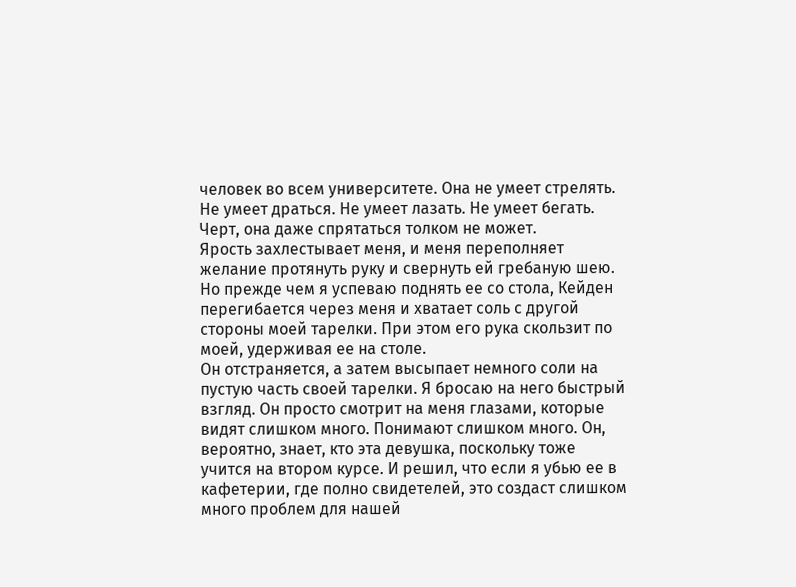человек во всем университете. Она не умеет стрелять. Не умеет драться. Не умеет лазать. Не умеет бегать. Черт, она даже спрятаться толком не может.
Ярость захлестывает меня, и меня переполняет желание протянуть руку и свернуть ей гребаную шею. Но прежде чем я успеваю поднять ее со стола, Кейден перегибается через меня и хватает соль с другой стороны моей тарелки. При этом его рука скользит по моей, удерживая ее на столе.
Он отстраняется, а затем высыпает немного соли на пустую часть своей тарелки. Я бросаю на него быстрый взгляд. Он просто смотрит на меня глазами, которые видят слишком много. Понимают слишком много. Он, вероятно, знает, кто эта девушка, поскольку тоже учится на втором курсе. И решил, что если я убью ее в кафетерии, где полно свидетелей, это создаст слишком много проблем для нашей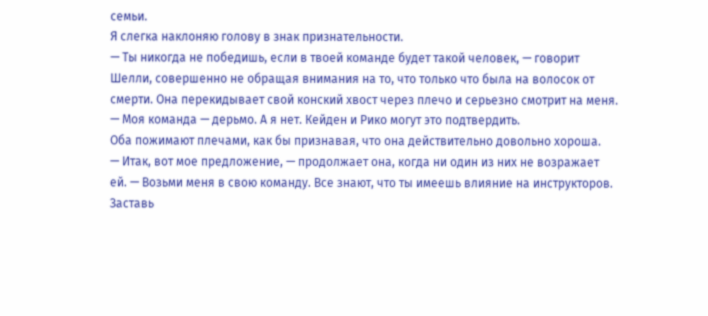семьи.
Я слегка наклоняю голову в знак признательности.
— Ты никогда не победишь, если в твоей команде будет такой человек, — говорит Шелли, совершенно не обращая внимания на то, что только что была на волосок от смерти. Она перекидывает свой конский хвост через плечо и серьезно смотрит на меня. — Моя команда — дерьмо. А я нет. Кейден и Рико могут это подтвердить.
Оба пожимают плечами, как бы признавая, что она действительно довольно хороша.
— Итак, вот мое предложение, — продолжает она, когда ни один из них не возражает ей. — Возьми меня в свою команду. Все знают, что ты имеешь влияние на инструкторов. Заставь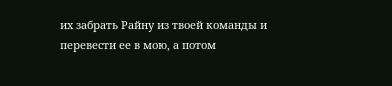их забрать Райну из твоей команды и перевести ее в мою, а потом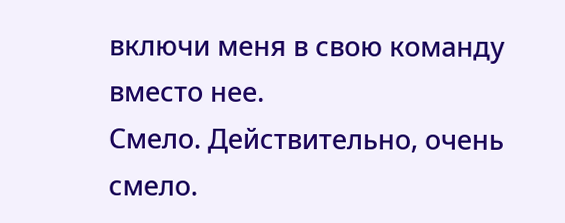включи меня в свою команду вместо нее.
Смело. Действительно, очень смело.